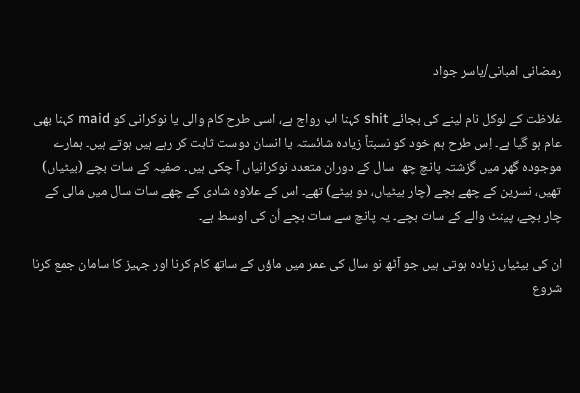رمضانی امبانی/یاسر جواد

غلاظت کے لوکل نام لینے کی بجائے shit کہنا اب رواج ہے، اسی طرح کام والی یا نوکرانی کو maid کہنا بھی عام ہو گیا ہے۔ اِس طرح ہم خود کو نسبتاً زیادہ شائستہ یا انسان دوست ثابت کر رہے ہیں ہوتے ہیں۔ ہمارے موجودہ گھر میں گزشتہ پانچ چھ  سال کے دوران متعدد نوکرانیاں آ چکی ہیں۔ صفیہ کے سات بچے (بیٹیاں) تھیں، نسرین کے چھے بچے (چار بیٹیاں، دو بیٹے) تھے۔ اس کے علاوہ شادی کے چھے سات سال میں مالی کے چار بچے، پینٹ والے کے سات بچے۔ یہ پانچ سے سات بچے اُن کی اوسط ہے۔

ان کی بیٹیاں زیادہ ہوتی ہیں جو آٹھ نو سال کی عمر میں ماؤں کے ساتھ کام کرنا اور جہیز کا سامان جمع کرنا شروع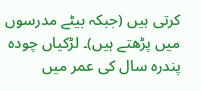کرتی ہیں (جبکہ بیٹے مدرسوں میں پڑھتے ہیں)۔ لڑکیاں چودہ پندرہ سال کی عمر میں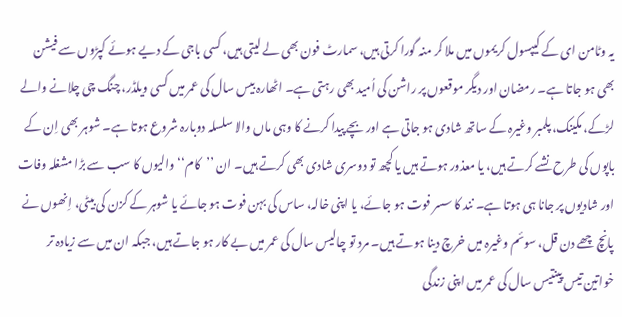یہ وٹامن ای کے کیپسول کریموں میں ملا کر منہ گورا کرتی ہیں، سمارٹ فون بھی لے لیتی ہیں، کسی باجی کے دیے ہوئے کپڑوں سے فیشن بھی ہو جاتا ہے۔ رمضان اور دیگر موقعوں پر راشن کی اُمید بھی رہتی ہے۔ اٹھارہ بیس سال کی عمر میں کسی ویلڈر، چنگ چی چلانے والے لڑکے، مکینک، پلمبر وغیرہ کے ساتھ شادی ہو جاتی ہے اور بچے پیدا کرنے کا وہی ماں والا سلسلہ دوبارہ شروع ہوتا ہے۔ شوہر بھی اِن کے باپوں کی طرح نشے کرتے ہیں، یا معذور ہوتے ہیں یا کچھ تو دوسری شادی بھی کرتے ہیں۔ ان ’’کام‘‘ والیوں کا سب سے بڑا مشغلہ وفات  اور شادیوں پر جانا ہی ہوتا ہے۔ نند کا سسر فوت ہو جائے، یا اپنی خالہ، ساس کی بہن فوت ہو جائے یا شوہر کے کزن کی بیٹی، اِنھوں نے پانچ چھے دن قل، سوئم وغیرہ میں خرچ دینا ہوتے ہیں۔ مرد تو چالیس سال کی عمر میں بے کار ہو جاتے ہیں، جبکہ ان میں سے زیادہ تر خواتین تیس پینتیس سال کی عمر میں اپنی زندگی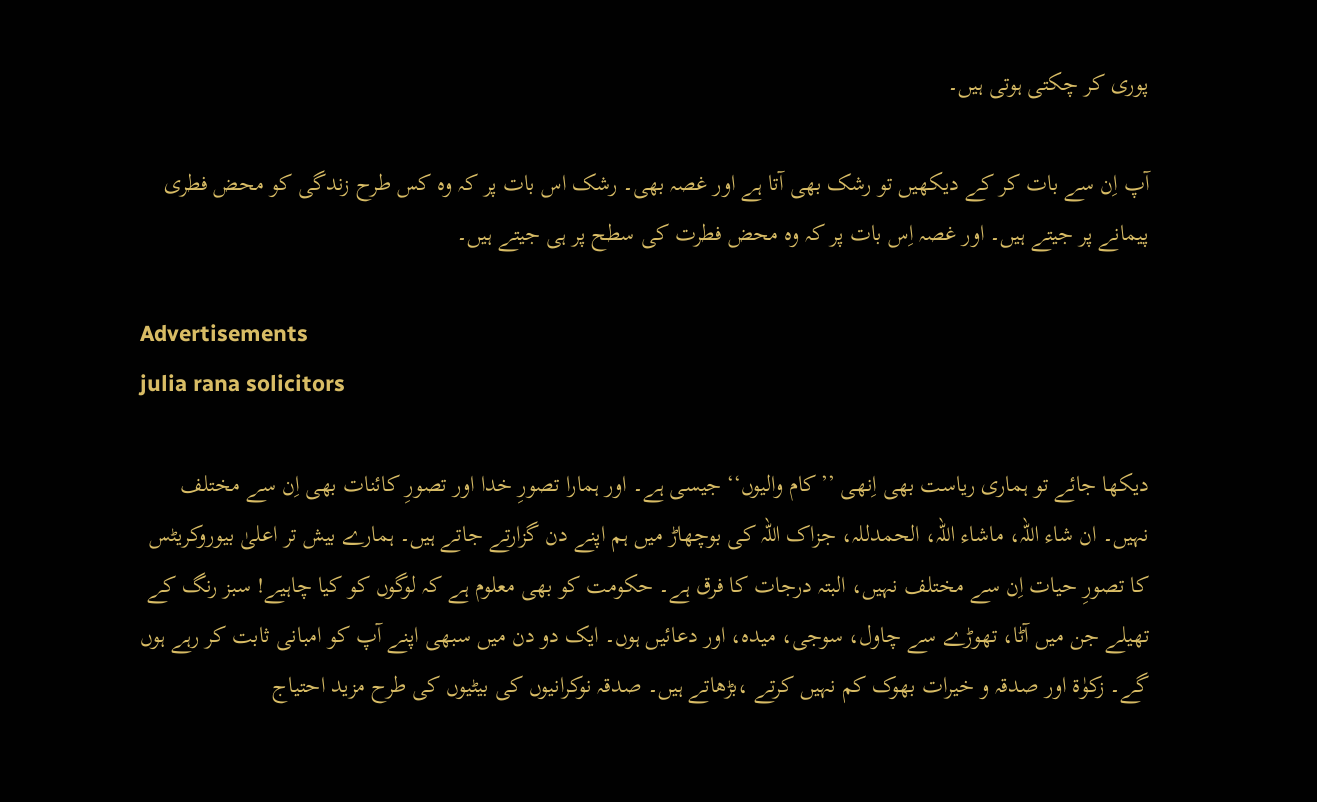پوری کر چکتی ہوتی ہیں۔

آپ اِن سے بات کر کے دیکھیں تو رشک بھی آتا ہے اور غصہ بھی۔ رشک اس بات پر کہ وہ کس طرح زندگی کو محض فطری پیمانے پر جیتے ہیں۔ اور غصہ اِس بات پر کہ وہ محض فطرت کی سطح پر ہی جیتے ہیں۔

Advertisements
julia rana solicitors

دیکھا جائے تو ہماری ریاست بھی اِنھی ’’کام والیوں‘‘ جیسی ہے۔ اور ہمارا تصورِ خدا اور تصورِ کائنات بھی اِن سے مختلف نہیں۔ ان شاء اللہ، ماشاء اللہ، الحمدللہ، جزاک اللہ کی بوچھاڑ میں ہم اپنے دن گزارتے جاتے ہیں۔ ہمارے بیش تر اعلیٰ بیوروکریٹس کا تصورِ حیات اِن سے مختلف نہیں، البتہ درجات کا فرق ہے۔ حکومت کو بھی معلوم ہے کہ لوگوں کو کیا چاہیے! سبز رنگ کے تھیلے جن میں آٹا، تھوڑے سے چاول، سوجی، میدہ، اور دعائیں ہوں۔ ایک دو دن میں سبھی اپنے آپ کو امبانی ثابت کر رہے ہوں گے۔ زکوٰۃ اور صدقہ و خیرات بھوک کم نہیں کرتے ،بڑھاتے ہیں۔ صدقہ نوکرانیوں کی بیٹیوں کی طرح مزید احتیاج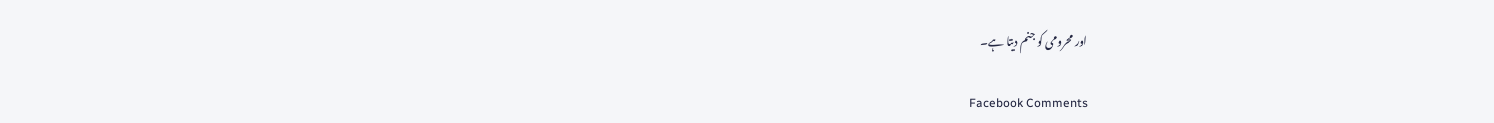اور محرومی کو جنم دیتا ہے۔

Facebook Comments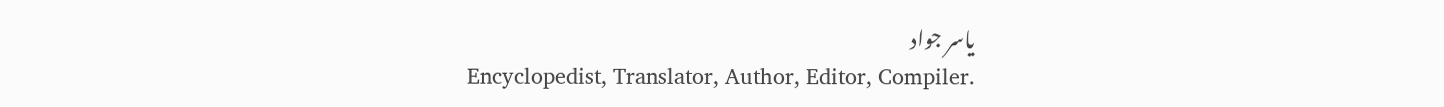یاسر جواد
Encyclopedist, Translator, Author, Editor, Compiler.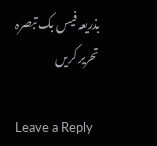بذریعہ فیس بک تبصرہ تحریر کریں

Leave a Reply